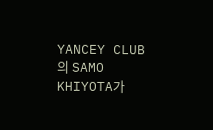YANCEY CLUB의 SAMO KHIYOTA가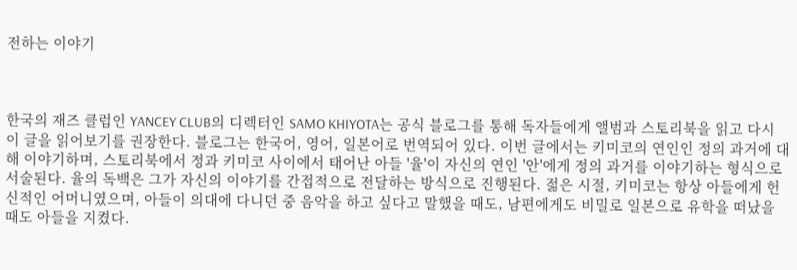전하는 이야기



한국의 재즈 클럽인 YANCEY CLUB의 디렉터인 SAMO KHIYOTA는 공식 블로그를 통해 독자들에게 앨범과 스토리북을 읽고 다시 이 글을 읽어보기를 권장한다. 블로그는 한국어, 영어, 일본어로 번역되어 있다. 이번 글에서는 키미코의 연인인 정의 과거에 대해 이야기하며, 스토리북에서 정과 키미코 사이에서 태어난 아들 '율'이 자신의 연인 '안'에게 정의 과거를 이야기하는 형식으로 서술된다. 율의 독백은 그가 자신의 이야기를 간접적으로 전달하는 방식으로 진행된다. 젊은 시절, 키미코는 항상 아들에게 헌신적인 어머니였으며, 아들이 의대에 다니던 중 음악을 하고 싶다고 말했을 때도, 남편에게도 비밀로 일본으로 유학을 떠났을 때도 아들을 지켰다.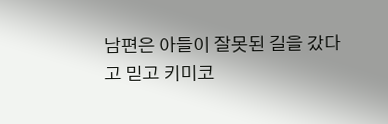남편은 아들이 잘못된 길을 갔다고 믿고 키미코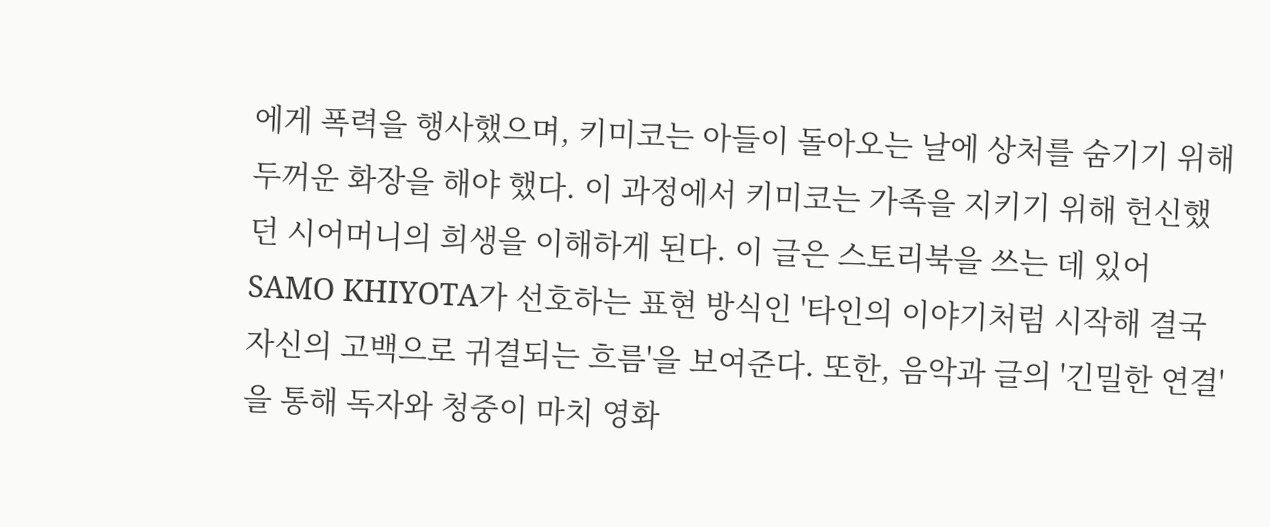에게 폭력을 행사했으며, 키미코는 아들이 돌아오는 날에 상처를 숨기기 위해 두꺼운 화장을 해야 했다. 이 과정에서 키미코는 가족을 지키기 위해 헌신했던 시어머니의 희생을 이해하게 된다. 이 글은 스토리북을 쓰는 데 있어 SAMO KHIYOTA가 선호하는 표현 방식인 '타인의 이야기처럼 시작해 결국 자신의 고백으로 귀결되는 흐름'을 보여준다. 또한, 음악과 글의 '긴밀한 연결'을 통해 독자와 청중이 마치 영화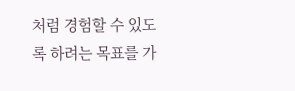처럼 경험할 수 있도록 하려는 목표를 가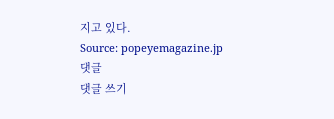지고 있다.
Source: popeyemagazine.jp
댓글
댓글 쓰기